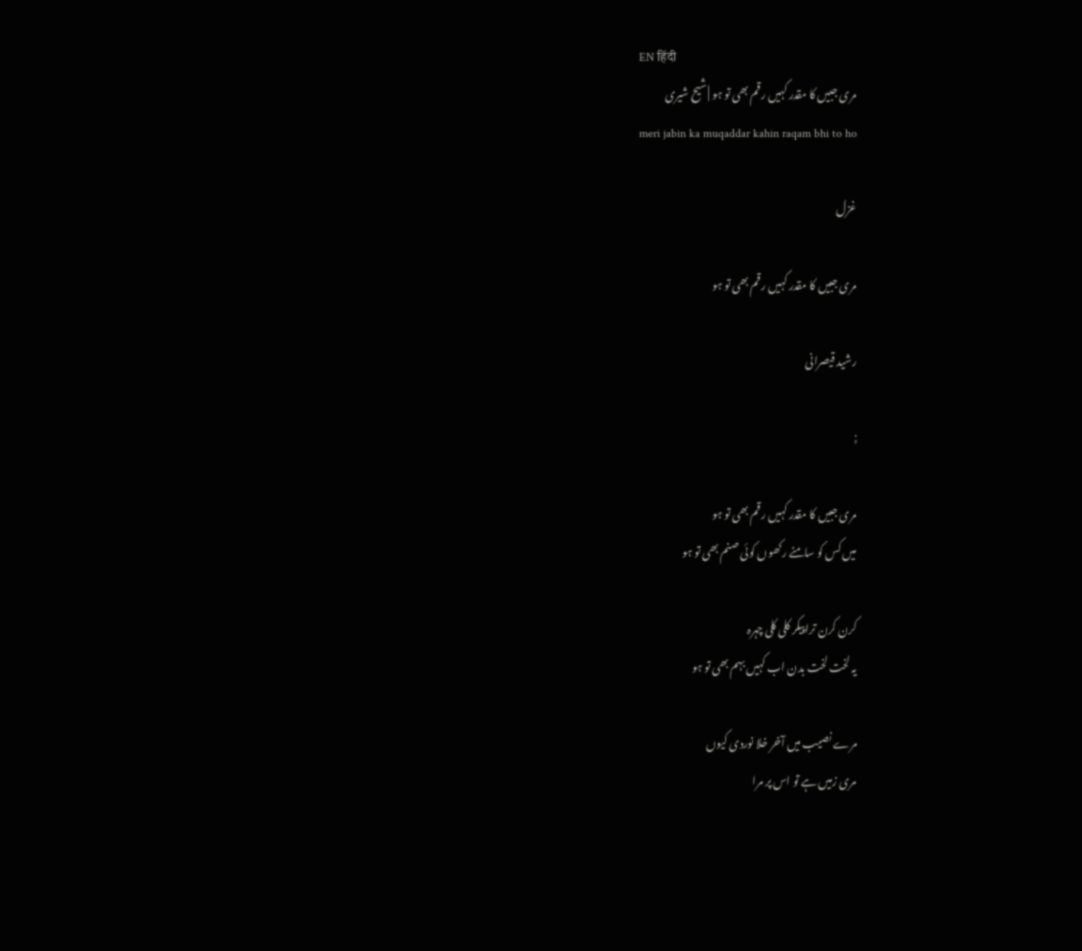EN हिंदी
مری جبیں کا مقدر کہیں رقم بھی تو ہو | شیح شیری
meri jabin ka muqaddar kahin raqam bhi to ho

غزل

مری جبیں کا مقدر کہیں رقم بھی تو ہو

رشید قیصرانی

;

مری جبیں کا مقدر کہیں رقم بھی تو ہو
میں کس کو سامنے رکھوں کوئی صنم بھی تو ہو

کرن کرن ترا پیکر کلی کلی چہرہ
یہ لخت لخت بدن اب کہیں بہم بھی تو ہو

مرے نصیب میں آخر خلا نوردی کیوں
مری زمیں ہے تو اس پر مرا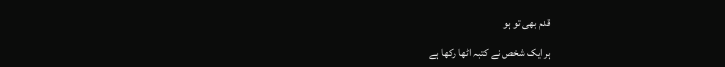قدم بھی تو ہو

ہر ایک شخص نے کتبہ اٹھا رکھا ہے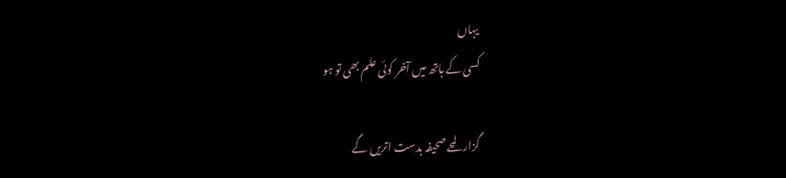یہاں
کسی کے ہاتھ میں آخر کوئی علم بھی تو ہو

گزار لمحے صحیفہ بدست اتریں گے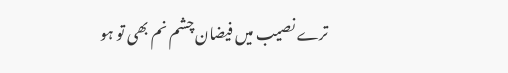ترے نصیب میں فیضان چشم نم بھی تو ہو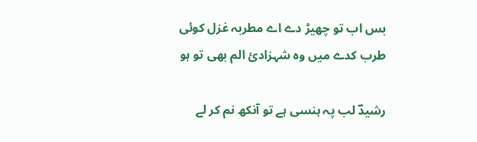بس اب تو چھیڑ دے اے مطربہ غزل کوئی
طرب کدے میں وہ شہزادئ الم بھی تو ہو

رشیدؔ لب پہ ہنسی ہے تو آنکھ نم کر لے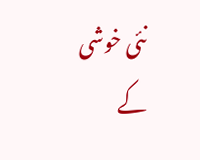نئی خوشی کے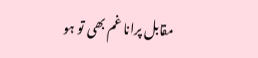مقابل پرانا غم بھی تو ہو